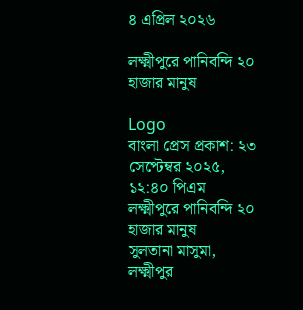৪ এপ্রিল ২০২৬

লক্ষ্মীপুরে পানিবন্দি ২০ হাজার মানুষ

Logo
বাংলা প্রেস প্রকাশ: ২৩ সেপ্টেম্বর ২০২৫, ১২:৪০ পিএম
লক্ষ্মীপুরে পানিবন্দি ২০ হাজার মানুষ
সুলতানা মাসুমা, লক্ষ্মীপুর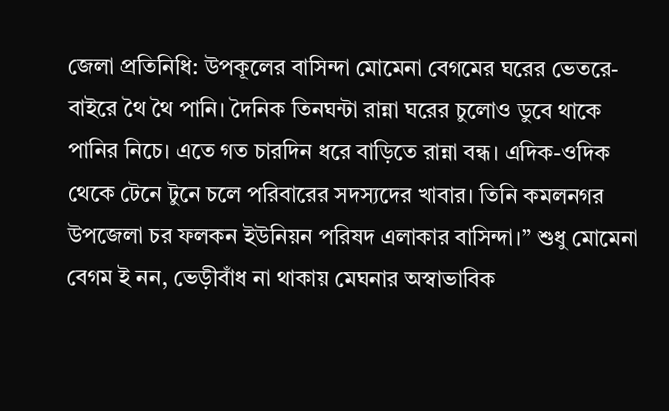জেলা প্রতিনিধি: উপকূলের বাসিন্দা মোমেনা বেগমের ঘরের ভেতরে-বাইরে থৈ থৈ পানি। দৈনিক তিনঘন্টা রান্না ঘরের চুলোও ডুবে থাকে পানির নিচে। এতে গত চারদিন ধরে বাড়িতে রান্না বন্ধ। এদিক-ওদিক থেকে টেনে টুনে চলে পরিবারের সদস্যদের খাবার। তিনি কমলনগর উপজেলা চর ফলকন ইউনিয়ন পরিষদ এলাকার বাসিন্দা।” শুধু মোমেনা বেগম ই নন, ভেড়ীবাঁধ না থাকায় মেঘনার অস্বাভাবিক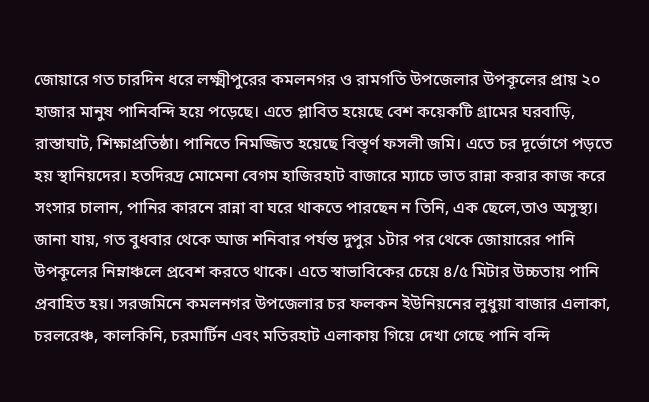জোয়ারে গত চারদিন ধরে লক্ষ্মীপুরের কমলনগর ও রামগতি উপজেলার উপকূলের প্রায় ২০ হাজার মানুষ পানিবন্দি হয়ে পড়েছে। এতে প্লাবিত হয়েছে বেশ কয়েকটি গ্রামের ঘরবাড়ি, রাস্তাঘাট, শিক্ষাপ্রতিষ্ঠা। পানিতে নিমজ্জিত হয়েছে বিস্তৃর্ণ ফসলী জমি। এতে চর দূর্ভোগে পড়তে হয় স্থানিয়দের। হতদিরদ্র মোমেনা বেগম হাজিরহাট বাজারে ম্যাচে ভাত রান্না করার কাজ করে সংসার চালান, পানির কারনে রান্না বা ঘরে থাকতে পারছেন ন তিনি, এক ছেলে,তাও অসুস্থ্য। জানা যায়, গত বুধবার থেকে আজ শনিবার পর্যন্ত দুপুর ১টার পর থেকে জোয়ারের পানি উপকূলের নিম্নাঞ্চলে প্রবেশ করতে থাকে। এতে স্বাভাবিকের চেয়ে ৪/৫ মিটার উচ্চতায় পানি প্রবাহিত হয়। সরজমিনে কমলনগর উপজেলার চর ফলকন ইউনিয়নের লুধুয়া বাজার এলাকা, চরলরেঞ্চ, কালকিনি, চরমার্টিন এবং মতিরহাট এলাকায় গিয়ে দেখা গেছে পানি বন্দি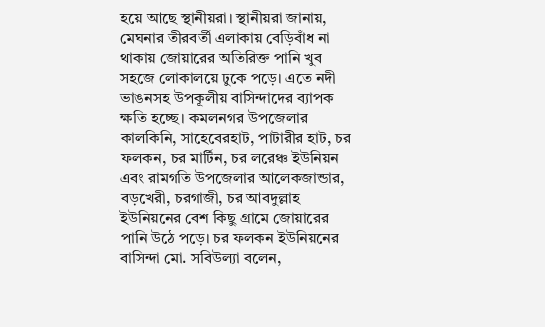হয়ে আছে স্থানীয়রা। স্থানীয়রা জানায়, মেঘনার তীরবর্তী এলাকায় বেড়িবাঁধ না থাকায় জোয়ারের অতিরিক্ত পানি খুব সহজে লোকালয়ে ঢুকে পড়ে। এতে নদী ভাঙনসহ উপকূলীয় বাসিন্দাদের ব্যাপক ক্ষতি হচ্ছে। কমলনগর উপজেলার কালকিনি, সাহেবেরহাট, পাটারীর হাট, চর ফলকন, চর মার্টিন, চর লরেঞ্চ ইউনিয়ন এবং রামগতি উপজেলার আলেকজান্ডার, বড়খেরী, চরগাজী, চর আবদুল্লাহ ইউনিয়নের বেশ কিছু গ্রামে জোয়ারের পানি উঠে পড়ে। চর ফলকন ইউনিয়নের বাসিন্দা মো. সবিউল্যা বলেন,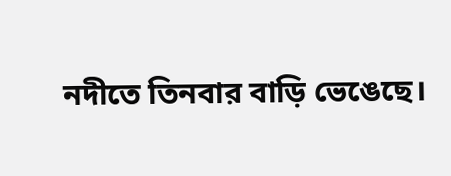নদীতে তিনবার বাড়ি ভেঙেছে।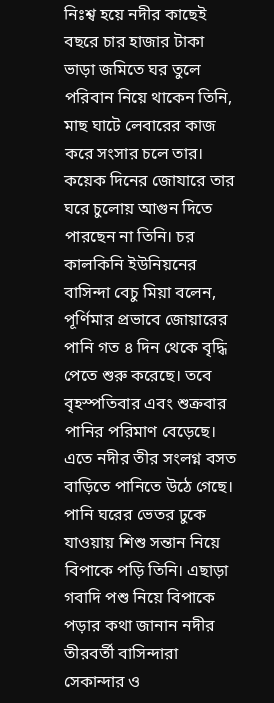নিঃশ্ব হয়ে নদীর কাছেই বছরে চার হাজার টাকা ভাড়া জমিতে ঘর তুলে পরিবান নিয়ে থাকেন তিনি, মাছ ঘাটে লেবারের কাজ করে সংসার চলে তার। কয়েক দিনের জোযারে তার ঘরে চুলোয় আগুন দিতে পারছেন না তিনি। চর কালকিনি ইউনিয়নের বাসিন্দা বেচু মিয়া বলেন, পূর্ণিমার প্রভাবে জোয়ারের পানি গত ৪ দিন থেকে বৃদ্ধি পেতে শুরু করেছে। তবে বৃহস্পতিবার এবং শুক্রবার পানির পরিমাণ বেড়েছে। এতে নদীর তীর সংলগ্ন বসত বাড়িতে পানিতে উঠে গেছে। পানি ঘরের ভেতর ঢুকে যাওয়ায় শিশু সন্তান নিয়ে বিপাকে পড়ি তিনি। এছাড়া গবাদি পশু নিয়ে বিপাকে পড়ার কথা জানান নদীর তীরবর্তী বাসিন্দারা সেকান্দার ও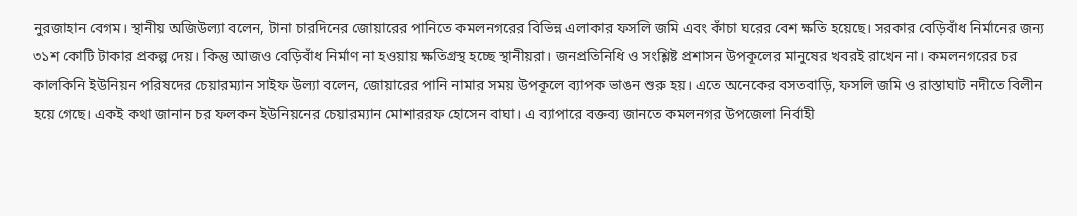নুরজাহান বেগম। স্থানীয় অজিউল্যা বলেন, টানা চারদিনের জোয়ারের পানিতে কমলনগরের বিভিন্ন এলাকার ফসলি জমি এবং কাঁচা ঘরের বেশ ক্ষতি হয়েছে। সরকার বেড়িবাঁধ নির্মানের জন্য ৩১শ কোটি টাকার প্রকল্প দেয়। কিন্তু আজও বেড়িবাঁধ নির্মাণ না হওয়ায় ক্ষতিগ্রস্থ হচ্ছে স্থানীয়রা। জনপ্রতিনিধি ও সংশ্লিষ্ট প্রশাসন উপকূলের মানুষের খবরই রাখেন না। কমলনগরের চর কালকিনি ইউনিয়ন পরিষদের চেয়ারম্যান সাইফ উল্যা বলেন, জোয়ারের পানি নামার সময় উপকূলে ব্যাপক ভাঙন শুরু হয়। এতে অনেকের বসতবাড়ি, ফসলি জমি ও রাস্তাঘাট নদীতে বিলীন হয়ে গেছে। একই কথা জানান চর ফলকন ইউনিয়নের চেয়ারম্যান মোশাররফ হোসেন বাঘা। এ ব্যাপারে বক্তব্য জানতে কমলনগর উপজেলা নির্বাহী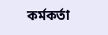কর্মকর্তা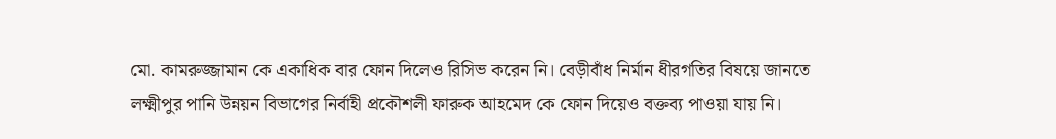মো. কামরুজ্জামান কে একাধিক বার ফোন দিলেও রিসিভ করেন নি। বেড়ীবাঁধ নির্মান ধীরগতির বিষয়ে জানতে লক্ষ্মীপুর পানি উন্নয়ন বিভাগের নির্বাহী প্রকৌশলী ফারুক আহমেদ কে ফোন দিয়েও বক্তব্য পাওয়া যায় নি।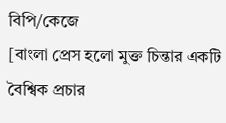বিপি/কেজে
[বাংলা প্রেস হলো মুক্ত চিন্তার একটি বৈশ্বিক প্রচার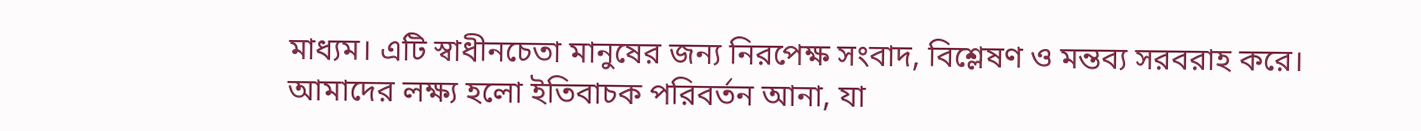মাধ্যম। এটি স্বাধীনচেতা মানুষের জন্য নিরপেক্ষ সংবাদ, বিশ্লেষণ ও মন্তব্য সরবরাহ করে। আমাদের লক্ষ্য হলো ইতিবাচক পরিবর্তন আনা, যা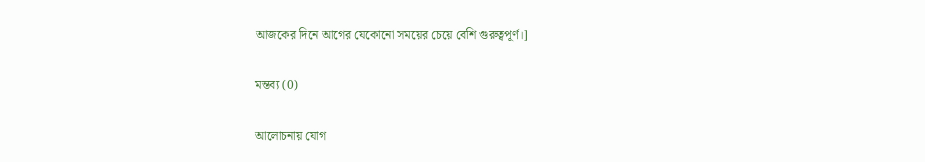আজকের দিনে আগের যেকোনো সময়ের চেয়ে বেশি গুরুত্বপূর্ণ।]

মন্তব্য (0)

আলোচনায় যোগ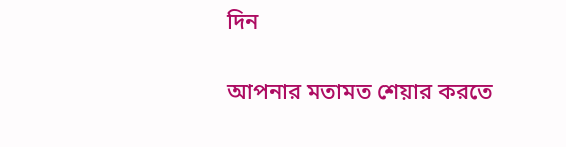দিন

আপনার মতামত শেয়ার করতে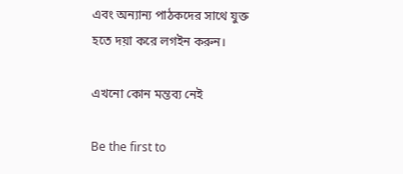এবং অন্যান্য পাঠকদের সাথে যুক্ত হতে দয়া করে লগইন করুন।

এখনো কোন মন্তব্য নেই

Be the first to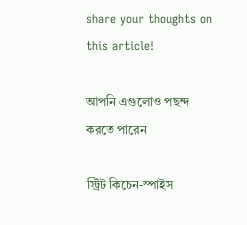share your thoughts on this article!

আপনি এগুলোও পছন্দ করতে পারেন

স্ট্রিট কিচেন-স্পাইস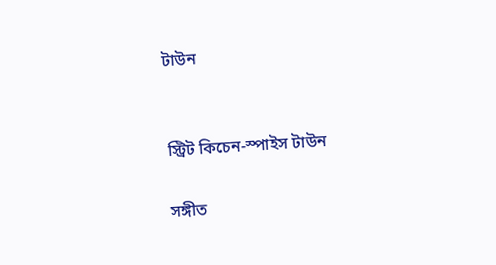টাউন


স্ট্রিট কিচেন-স্পাইস টাউন

সঙ্গীত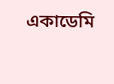একাডেমি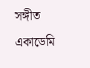সঙ্গীত একাডেমি